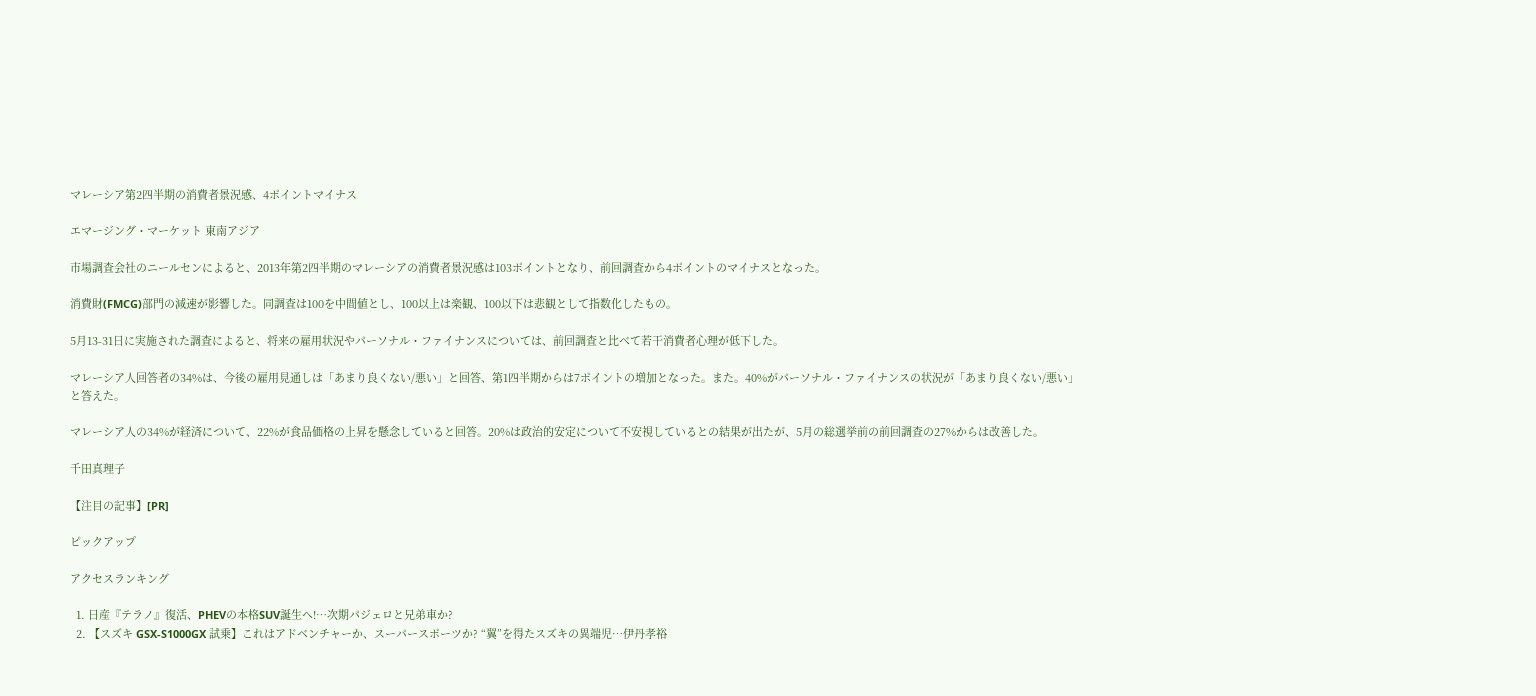マレーシア第2四半期の消費者景況感、4ポイントマイナス

エマージング・マーケット 東南アジア

市場調査会社のニールセンによると、2013年第2四半期のマレーシアの消費者景況感は103ポイントとなり、前回調査から4ポイントのマイナスとなった。

消費財(FMCG)部門の減速が影響した。同調査は100を中間値とし、100以上は楽観、100以下は悲観として指数化したもの。

5月13-31日に実施された調査によると、将来の雇用状況やパーソナル・ファイナンスについては、前回調査と比べて若干消費者心理が低下した。

マレーシア人回答者の34%は、今後の雇用見通しは「あまり良くない/悪い」と回答、第1四半期からは7ポイントの増加となった。また。40%がパーソナル・ファイナンスの状況が「あまり良くない/悪い」と答えた。

マレーシア人の34%が経済について、22%が食品価格の上昇を懸念していると回答。20%は政治的安定について不安視しているとの結果が出たが、5月の総選挙前の前回調査の27%からは改善した。

千田真理子

【注目の記事】[PR]

ピックアップ

アクセスランキング

  1. 日産『テラノ』復活、PHEVの本格SUV誕生へ!…次期パジェロと兄弟車か?
  2. 【スズキ GSX-S1000GX 試乗】これはアドベンチャーか、スーパースポーツか? “翼”を得たスズキの異端児…伊丹孝裕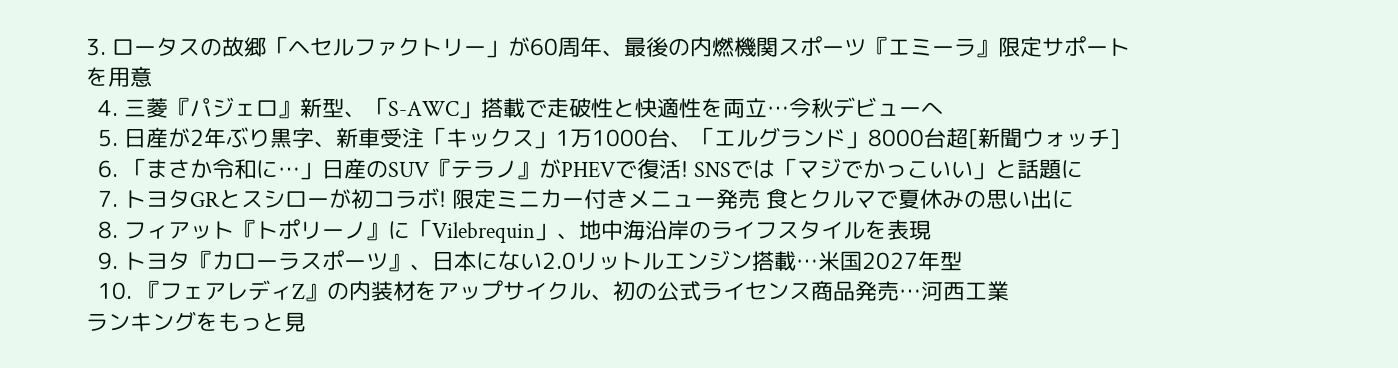3. ロータスの故郷「ヘセルファクトリー」が60周年、最後の内燃機関スポーツ『エミーラ』限定サポートを用意
  4. 三菱『パジェロ』新型、「S-AWC」搭載で走破性と快適性を両立…今秋デビューへ
  5. 日産が2年ぶり黒字、新車受注「キックス」1万1000台、「エルグランド」8000台超[新聞ウォッチ]
  6. 「まさか令和に…」日産のSUV『テラノ』がPHEVで復活! SNSでは「マジでかっこいい」と話題に
  7. トヨタGRとスシローが初コラボ! 限定ミニカー付きメニュー発売 食とクルマで夏休みの思い出に
  8. フィアット『トポリーノ』に「Vilebrequin」、地中海沿岸のライフスタイルを表現
  9. トヨタ『カローラスポーツ』、日本にない2.0リットルエンジン搭載…米国2027年型
  10. 『フェアレディZ』の内装材をアップサイクル、初の公式ライセンス商品発売…河西工業
ランキングをもっと見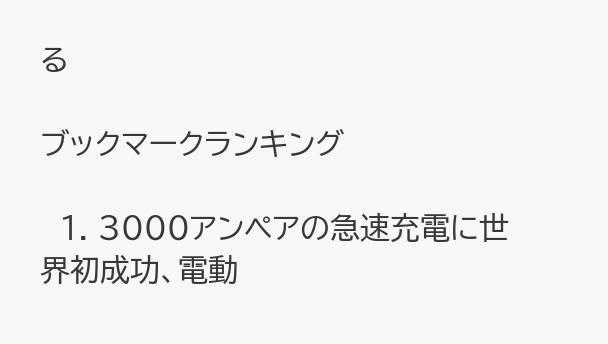る

ブックマークランキング

  1. 3000アンペアの急速充電に世界初成功、電動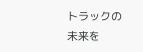トラックの未来を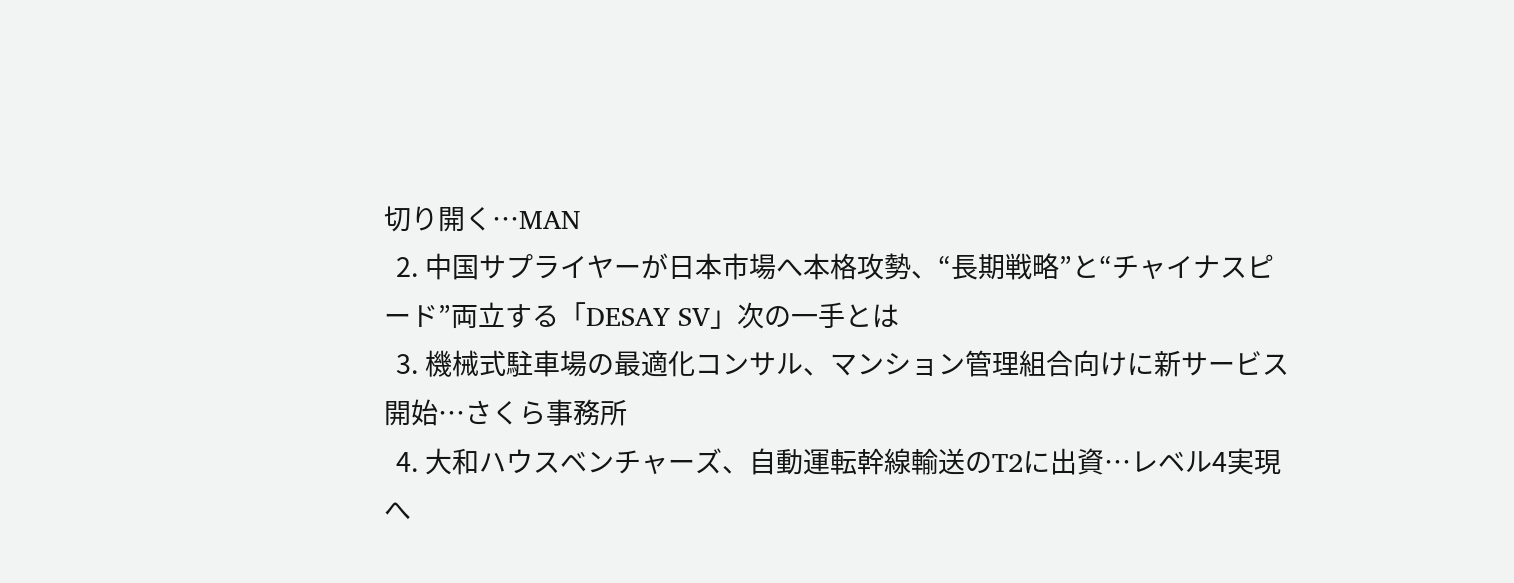切り開く…MAN
  2. 中国サプライヤーが日本市場へ本格攻勢、“長期戦略”と“チャイナスピード”両立する「DESAY SV」次の一手とは
  3. 機械式駐車場の最適化コンサル、マンション管理組合向けに新サービス開始…さくら事務所
  4. 大和ハウスベンチャーズ、自動運転幹線輸送のT2に出資…レベル4実現へ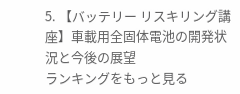5. 【バッテリー リスキリング講座】車載用全固体電池の開発状況と今後の展望
ランキングをもっと見る